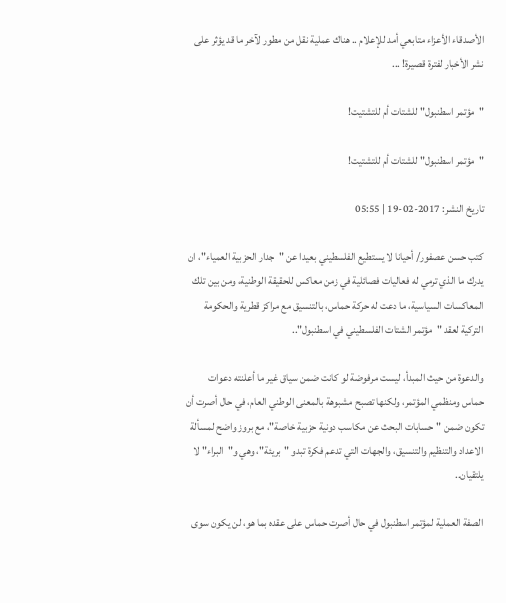الأصدقاء الأعزاء متابعي أمد للإعلام .. هناك عملية نقل من مطور لآخر ما قد يؤثر على نشر الأخبار لفترة قصيرة! ...

"مؤتمر اسطنبول" للشتات أم للتشتيت!

"مؤتمر اسطنبول" للشتات أم للتشتيت!

تاريخ النشر: 2017-02-19 | 05:55

كتب حسن عصفور/ أحيانا لا يستطيع الفلسطيني بعيدا عن "جدار الحزبية العمياء"، ان يدرك ما الذي ترمي له فعاليات فصائلية في زمن معاكس للحقيقة الوطنية، ومن بين تلك المعاكسات السياسية، ما دعت له حركة حماس، بالتنسيق مع مراكز قطرية والحكومة التركية لعقد "مؤتمر الشتات الفلسطيني في اسطنبول"..

والدعوة من حيث المبدأ، ليست مرفوضة لو كانت ضمن سياق غير ما أعلنته دعوات حماس ومنظمي المؤتمر، ولكنها تصبح مشبوهة بالمعنى الوطني العام، في حال أصرت أن تكون ضمن "حسابات البحث عن مكاسب دونية حزبية خاصة"، مع بروز واضح لمسألة الاعداد والتنظيم والتنسيق، والجهات التي تدعم فكرة تبدو "بريئة"، وهي و"البراء" لا يلتقيان..

الصفة العملية لمؤتمر اسطنبول في حال أصرت حماس على عقده بما هو، لن يكون سوى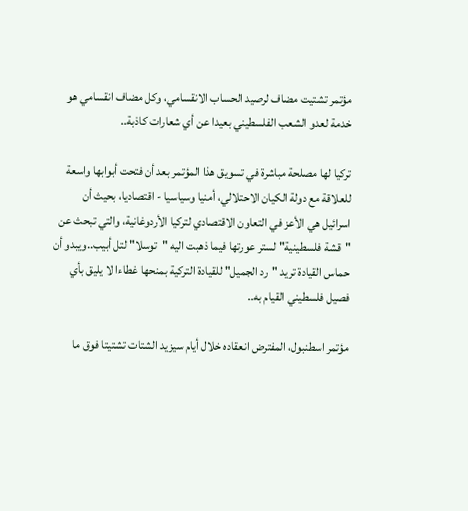مؤتمر تشتيت مضاف لرصيد الحساب الانقسامي، وكل مضاف انقسامي هو خدمة لعدو الشعب الفلسطيني بعيدا عن أي شعارات كاذبة..

تركيا لها مصلحة مباشرة في تسويق هذا المؤتمر بعد أن فتحت أبوابها واسعة للعلاقة مع دولة الكيان الاحتلالي، أمنيا وسياسيا - اقتصاديا، بحيث أن اسرائيل هي الأعز في التعاون الاقتصادي لتركيا الأردوغانية، والتي تبحث عن "قشة فلسطينية" لستر عورتها فيما ذهبت اليه "توسلا" لتل أبيب..ويبدو أن حماس القيادة تريد "رد الجميل" للقيادة التركية بمنحها غطاءا لا يليق بأي فصيل فلسطيني القيام به..

مؤتمر اسطنبول، المفترض انعقاده خلال أيام سيزيد الشتات تشتيتا فوق ما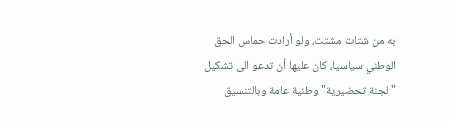به من شتات مشتت، ولو أرادت حماس الحق الوطني سياسيا، كان عليها أن تدعو الى تشكيل "لجنة تحضيرية" وطنية عامة وبالتنسيق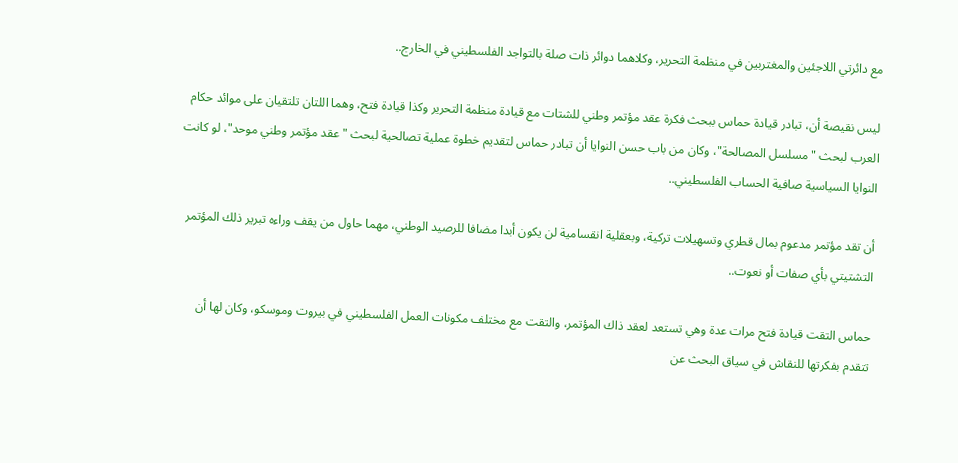مع دائرتي اللاجئين والمغتربين في منظمة التحرير، وكلاهما دوائر ذات صلة بالتواجد الفلسطيني في الخارج..

ليس نقيصة أن، تبادر قيادة حماس ببحث فكرة عقد مؤتمر وطني للشتات مع قيادة منظمة التحرير وكذا قيادة فتح، وهما اللتان تلتقيان على موائد حكام العرب لبحث "مسلسل المصالحة"، وكان من باب حسن النوايا أن تبادر حماس لتقديم خطوة عملية تصالحية لبحث "عقد مؤتمر وطني موحد"، لو كانت النوايا السياسية صافية الحساب الفلسطيني..

أن تقد مؤتمر مدعوم بمال قطري وتسهيلات تركية، وبعقلية انقسامية لن يكون أبدا مضافا للرصيد الوطني، مهما حاول من يقف وراءه تبرير ذلك المؤتمر التشتيتي بأي صفات أو نعوت..

حماس التقت قيادة فتح مرات عدة وهي تستعد لعقد ذاك المؤتمر، والتقت مع مختلف مكونات العمل الفلسطيني في بيروت وموسكو، وكان لها أن تتقدم بفكرتها للنقاش في سياق البحث عن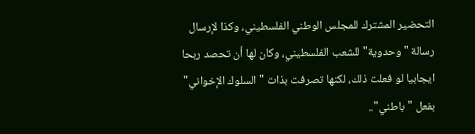التحضير المشترك للمجلس الوطني الفلسطيني، وكذا لإرسال رسالة "وحدوية" للشعب الفلسطيني، وكان لها أن تحصد ربحا ايجابيا لو فعلت ذلك، لكنها تصرفت بذات "السلوك الإخواني" بفعل "باطني"..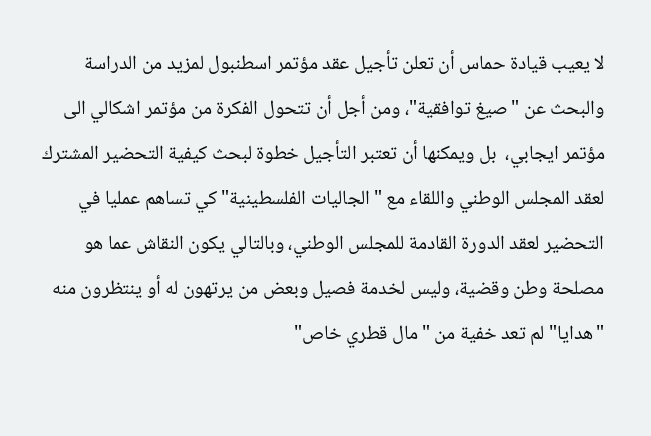لا يعيب قيادة حماس أن تعلن تأجيل عقد مؤتمر اسطنبول لمزيد من الدراسة والبحث عن "صيغ توافقية"، ومن أجل أن تتحول الفكرة من مؤتمر اشكالي الى مؤتمر ايجابي،  بل ويمكنها أن تعتبر التأجيل خطوة لبحث كيفية التحضير المشترك لعقد المجلس الوطني واللقاء مع "الجاليات الفلسطينية" كي تساهم عمليا في التحضير لعقد الدورة القادمة للمجلس الوطني، وبالتالي يكون النقاش عما هو مصلحة وطن وقضية، وليس لخدمة فصيل وبعض من يرتهون له أو ينتظرون منه "هدايا" لم تعد خفية من "مال قطري خاص"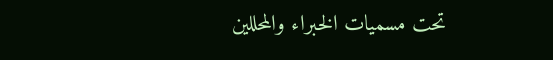تحت مسميات الخبراء والمحللين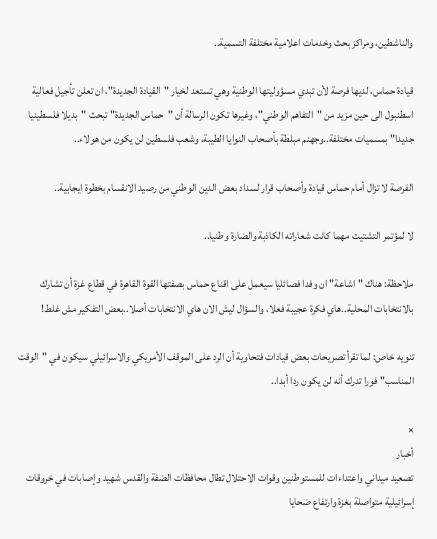والناشطين، ومراكز بحث وخدمات اعلامية مختلفة التسمية..

قيادة حماس، لديها فرصة لأن تبدي مسؤوليتها الوطنية وهي تستعد لخيار "القيادة الجديدة"، ان تعلن تأجيل فعالية اسطنبول الى حين مزيد من "التفاهم الوطني"، وغيرها تكون الرسالة أن "حماس الجديدة" تبحث "بديلا فلسطينيا جديدا" بمسميات مختلفة..وجهنم مبلطة بأصحاب النوايا الطيبة، وشعب فلسطين لن يكون من هولاء..

الفرصة لا تزال أمام حماس قيادة وأصحاب قرار لسداد بعض الدين الوطني من رصيد الانقسام بخطوة ايجابية..

لا لمؤتمر التشتيت مهما كانت شعاراته الكاذبة والضارة وطنيا..

ملاحظة: هناك "اشاعة" ان وفدا فصائليا سيعمل على اقناع حماس بصفتها القوة القاهرة في قطاع غزة أن تشارك بالانتخابات المحلية..هاي فكرة عجيبة فعلا، والسؤال ليش الان هاي الانتخابات أصلا..بعض التفكير مش غلط!

تنويه خاص: لما تقرأ تصريحات بعض قيادات فتحاوية أن الرد على الموقف الأمريكي والاسرائيلي سيكون في "الوقت المناسب" فورا تدرك أنه لن يكون ردا أبدا..

×
أخبار
تصعيد ميداني واعتداءات للمستوطنين وقوات الاحتلال تطال محافظات الضفة والقدس شهيد وإصابات في خروقات إسرائيلية متواصلة بغزة وارتفاع ضحايا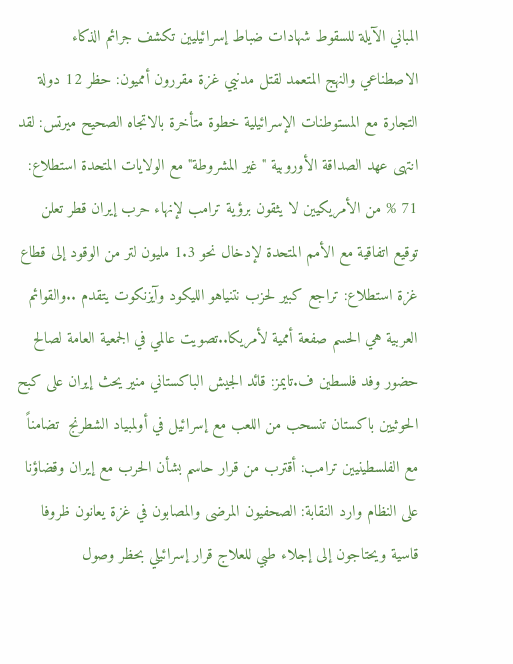المباني الآيلة للسقوط شهادات ضباط إسرائيليين تكشف جرائم الذكاء الاصطناعي والنهج المتعمد لقتل مدنيي غزة مقررون أمميون: حظر 12 دولة التجارة مع المستوطنات الإسرائيلية خطوة متأخرة بالاتجاه الصحيح ميرتس: لقد انتهى عهد الصداقة الأوروبية "غير المشروطة" مع الولايات المتحدة استطلاع: 71 % من الأمريكيين لا يثقون برؤية ترامب لإنهاء حرب إيران قطر تعلن توقيع اتفاقية مع الأمم المتحدة لإدخال نحو 1.3 مليون لتر من الوقود إلى قطاع غزة استطلاع: تراجع كبير لحزب نتنياهو الليكود وآيزنكوت يتقدم ..والقوائم العربية هي الحسم صفعة أممية لأمريكا..تصويت عالمي في الجمعية العامة لصالح حضور وفد فلسطين ف.تايمز: قائد الجيش الباكستاني منير يحث إيران على كبح الحوثيين باكستان تنسحب من اللعب مع إسرائيل في أولمبياد الشطرنج  تضامناً مع الفلسطينيين ترامب: أقترب من قرار حاسم بشأن الحرب مع إيران وقضاؤنا على النظام وارد النقابة: الصحفيون المرضى والمصابون في غزة يعانون ظروفا قاسية ويحتاجون إلى إجلاء طبي للعلاج قرار إسرائيلي بحظر وصول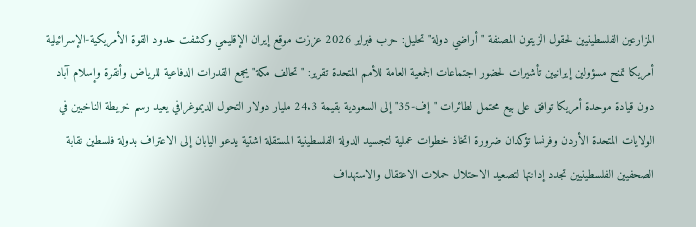المزارعين الفلسطينيين لحقول الزيتون المصنفة "أراضي دولة" تحليل: حرب فبراير 2026 عززت موقع إيران الإقليمي وكشفت حدود القوة الأمريكية-الإسرائيلية أمريكا تمنح مسؤولين إيرانيين تأشيرات لحضور اجتماعات الجمعية العامة للأمم المتحدة تقرير: "تحالف مكة" يجمع القدرات الدفاعية للرياض وأنقرة وإسلام آباد دون قيادة موحدة أمريكا توافق على بيع محتمل لطائرات "إف-35" إلى السعودية بقيمة 24.3 مليار دولار التحول الديموغرافي يعيد رسم خريطة الناخبين في الولايات المتحدة الأردن وفرنسا تؤكدان ضرورة اتخاذ خطوات عملية لتجسيد الدولة الفلسطينية المستقلة اشتية يدعو اليابان إلى الاعتراف بدولة فلسطين نقابة الصحفيين الفلسطينيين تجدد إدانتها لتصعيد الاحتلال حملات الاعتقال والاستهداف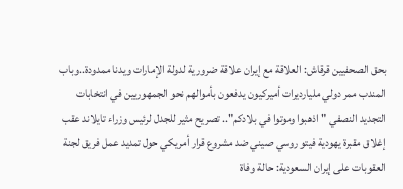بحق الصحفيين قرقاش: العلاقة مع إيران علاقة ضرورية لدولة الإمارات ويدنا ممدودة..وباب المندب ممر دولي مليارديرات أميركيون يدفعون بأموالهم نحو الجمهوريين في انتخابات التجديد النصفي "اذهبوا وموتوا في بلادكم".. تصريح مثير للجدل لرئيس وزراء تايلاند عقب إغلاق مقبرة يهودية فيتو روسي صيني ضد مشروع قرار أمريكي حول تمديد عمل فريق لجنة العقوبات على إيران السعودية: حالة وفاة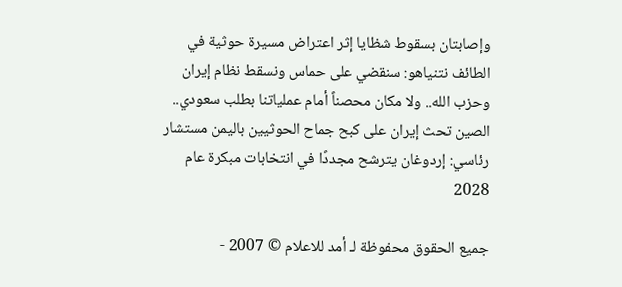وإصابتان بسقوط شظايا إثر اعتراض مسيرة حوثية في الطائف نتنياهو: سنقضي على حماس ونسقط نظام إيران وحزب الله.. ولا مكان محصناً أمام عملياتنا بطلب سعودي.. الصين تحث إيران على كبح جماح الحوثيين باليمن مستشار رئاسي: إردوغان يترشح مجددًا في انتخابات مبكرة عام 2028

جميع الحقوق محفوظة لـ أمد للاعلام © 2007 -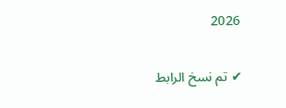2026

✔ تم نسخ الرابط